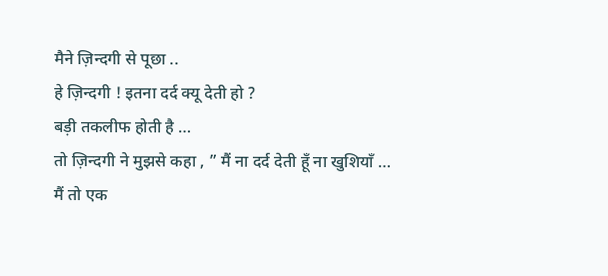मैने ज़िन्दगी से पूछा ..
हे ज़िन्दगी ! इतना दर्द क्यू देती हो ?
बड़ी तकलीफ होती है …
तो ज़िन्दगी ने मुझसे कहा , ” मैं ना दर्द देती हूँ ना खुशियाँ …
मैं तो एक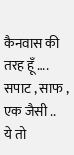कैनवास की तरह हूँ …. सपाट , साफ , एक जैसी ..
ये तो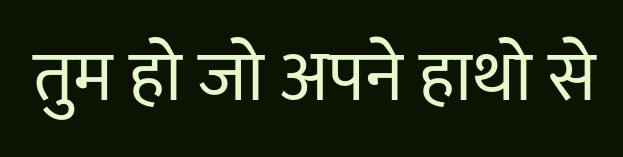तुम हो जो अपने हाथो से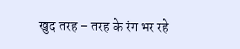खुद तरह – तरह के रंग भर रहे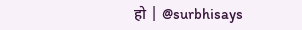हो | @surbhisays